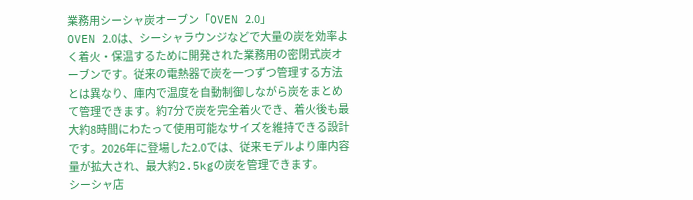業務用シーシャ炭オーブン「OVEN 2.0」
OVEN 2.0は、シーシャラウンジなどで大量の炭を効率よく着火・保温するために開発された業務用の密閉式炭オーブンです。従来の電熱器で炭を一つずつ管理する方法とは異なり、庫内で温度を自動制御しながら炭をまとめて管理できます。約7分で炭を完全着火でき、着火後も最大約8時間にわたって使用可能なサイズを維持できる設計です。2026年に登場した2.0では、従来モデルより庫内容量が拡大され、最大約2.5kgの炭を管理できます。
シーシャ店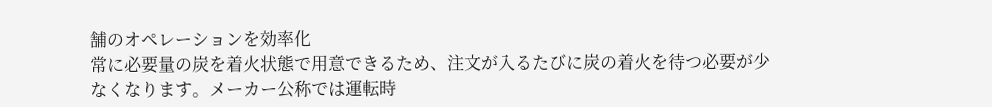舗のオペレーションを効率化
常に必要量の炭を着火状態で用意できるため、注文が入るたびに炭の着火を待つ必要が少なくなります。メーカー公称では運転時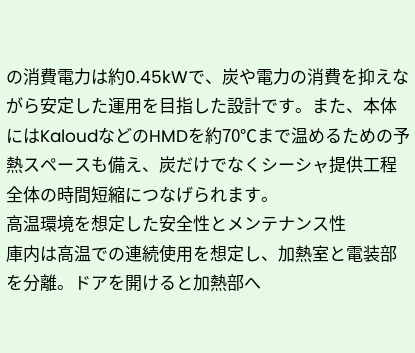の消費電力は約0.45kWで、炭や電力の消費を抑えながら安定した運用を目指した設計です。また、本体にはKaloudなどのHMDを約70℃まで温めるための予熱スペースも備え、炭だけでなくシーシャ提供工程全体の時間短縮につなげられます。
高温環境を想定した安全性とメンテナンス性
庫内は高温での連続使用を想定し、加熱室と電装部を分離。ドアを開けると加熱部へ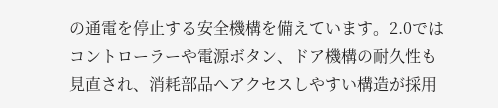の通電を停止する安全機構を備えています。2.0ではコントローラーや電源ボタン、ドア機構の耐久性も見直され、消耗部品へアクセスしやすい構造が採用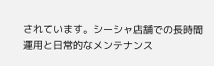されています。シーシャ店舗での長時間運用と日常的なメンテナンス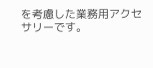を考慮した業務用アクセサリーです。